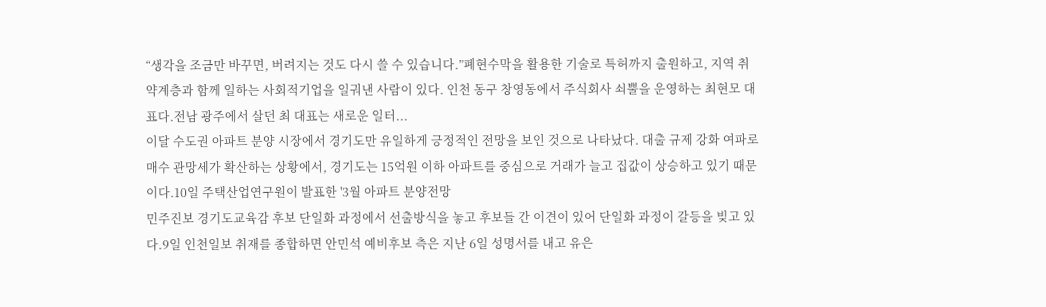“생각을 조금만 바꾸면, 버려지는 것도 다시 쓸 수 있습니다.”폐현수막을 활용한 기술로 특허까지 출원하고, 지역 취약계층과 함께 일하는 사회적기업을 일궈낸 사람이 있다. 인천 동구 창영동에서 주식회사 쇠뿔을 운영하는 최현모 대표다.전남 광주에서 살던 최 대표는 새로운 일터...
이달 수도권 아파트 분양 시장에서 경기도만 유일하게 긍정적인 전망을 보인 것으로 나타났다. 대출 규제 강화 여파로 매수 관망세가 확산하는 상황에서, 경기도는 15억원 이하 아파트를 중심으로 거래가 늘고 집값이 상승하고 있기 때문이다.10일 주택산업연구원이 발표한 '3월 아파트 분양전망
민주진보 경기도교육감 후보 단일화 과정에서 선출방식을 놓고 후보들 간 이견이 있어 단일화 과정이 갈등을 빚고 있다.9일 인천일보 취재를 종합하면 안민석 예비후보 측은 지난 6일 성명서를 내고 유은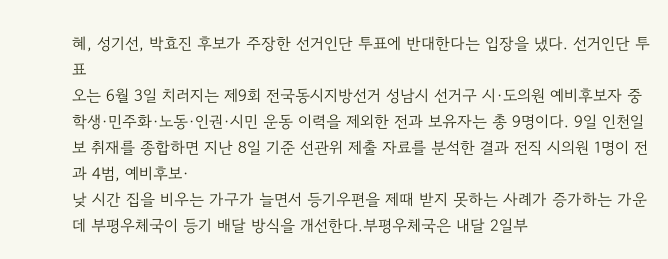혜, 성기선, 박효진 후보가 주장한 선거인단 투표에 반대한다는 입장을 냈다. 선거인단 투표
오는 6월 3일 치러지는 제9회 전국동시지방선거 성남시 선거구 시·도의원 예비후보자 중 학생·민주화·노동·인권·시민 운동 이력을 제외한 전과 보유자는 총 9명이다. 9일 인천일보 취재를 종합하면 지난 8일 기준 선관위 제출 자료를 분석한 결과 전직 시의원 1명이 전과 4범, 예비후보·
낮 시간 집을 비우는 가구가 늘면서 등기우편을 제때 받지 못하는 사례가 증가하는 가운데 부평우체국이 등기 배달 방식을 개선한다.부평우체국은 내달 2일부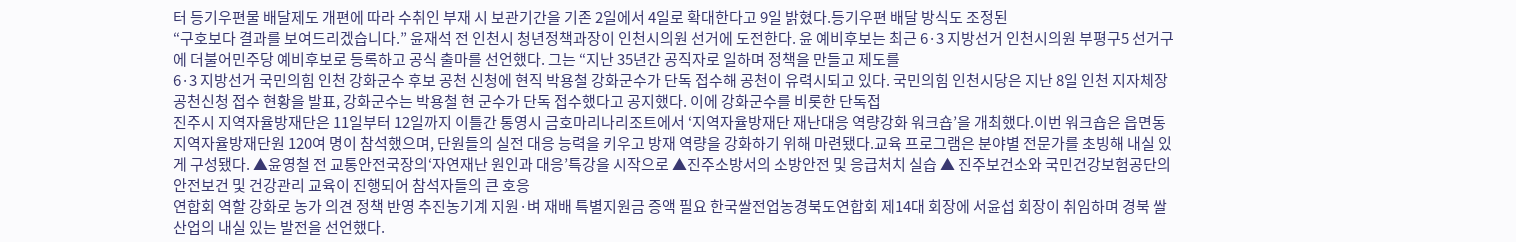터 등기우편물 배달제도 개편에 따라 수취인 부재 시 보관기간을 기존 2일에서 4일로 확대한다고 9일 밝혔다.등기우편 배달 방식도 조정된
“구호보다 결과를 보여드리겠습니다.” 윤재석 전 인천시 청년정책과장이 인천시의원 선거에 도전한다. 윤 예비후보는 최근 6·3 지방선거 인천시의원 부평구5 선거구에 더불어민주당 예비후보로 등록하고 공식 출마를 선언했다. 그는 “지난 35년간 공직자로 일하며 정책을 만들고 제도를
6·3 지방선거 국민의힘 인천 강화군수 후보 공천 신청에 현직 박용철 강화군수가 단독 접수해 공천이 유력시되고 있다. 국민의힘 인천시당은 지난 8일 인천 지자체장 공천신청 접수 현황을 발표, 강화군수는 박용철 현 군수가 단독 접수했다고 공지했다. 이에 강화군수를 비롯한 단독접
진주시 지역자율방재단은 11일부터 12일까지 이틀간 통영시 금호마리나리조트에서 ‘지역자율방재단 재난대응 역량강화 워크숍’을 개최했다.이번 워크숍은 읍면동 지역자율방재단원 120여 명이 참석했으며, 단원들의 실전 대응 능력을 키우고 방재 역량을 강화하기 위해 마련됐다.교육 프로그램은 분야별 전문가를 초빙해 내실 있게 구성됐다. ▲윤영철 전 교통안전국장의‘자연재난 원인과 대응’특강을 시작으로 ▲진주소방서의 소방안전 및 응급처치 실습 ▲ 진주보건소와 국민건강보험공단의 안전보건 및 건강관리 교육이 진행되어 참석자들의 큰 호응
연합회 역할 강화로 농가 의견 정책 반영 추진농기계 지원·벼 재배 특별지원금 증액 필요 한국쌀전업농경북도연합회 제14대 회장에 서윤섭 회장이 취임하며 경북 쌀 산업의 내실 있는 발전을 선언했다.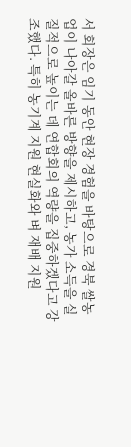서 회장은 임기 동안 현장 경험을 바탕으로 경북 쌀농업이 나아갈 올바른 방향을 제시하고, 농가 소득을 실질적으로 높이는 데 연합회의 역량을 집중하겠다고 강조했다. 특히 농기계 지원 현실화와 벼 재배 지원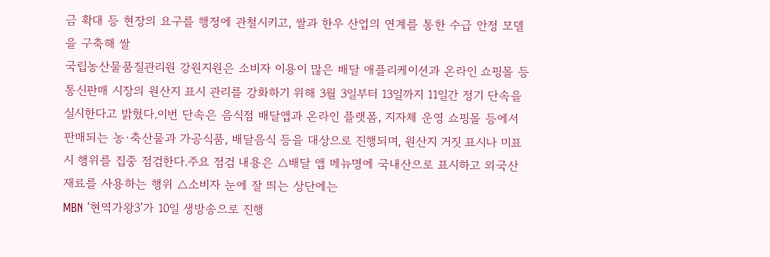금 확대 등 현장의 요구를 행정에 관철시키고, 쌀과 한우 산업의 연계를 통한 수급 안정 모델을 구축해 쌀
국립농산물품질관리원 강원지원은 소비자 이용이 많은 배달 애플리케이션과 온라인 쇼핑몰 등 통신판매 시장의 원산지 표시 관리를 강화하기 위해 3월 3일부터 13일까지 11일간 정기 단속을 실시한다고 밝혔다.이번 단속은 음식점 배달앱과 온라인 플랫폼, 지자체 운영 쇼핑몰 등에서 판매되는 농·축산물과 가공식품, 배달음식 등을 대상으로 진행되며, 원산지 거짓 표시나 미표시 행위를 집중 점검한다.주요 점검 내용은 △배달 앱 메뉴명에 국내산으로 표시하고 외국산 재료를 사용하는 행위 △소비자 눈에 잘 띄는 상단에는
MBN ‘현역가왕3’가 10일 생방송으로 진행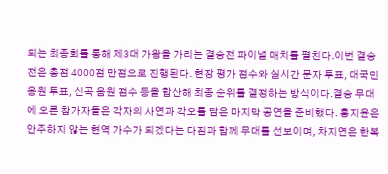되는 최종회를 통해 제3대 가왕을 가리는 결승전 파이널 매치를 펼친다.이번 결승전은 총점 4000점 만점으로 진행된다. 현장 평가 점수와 실시간 문자 투표, 대국민 응원 투표, 신곡 음원 점수 등을 합산해 최종 순위를 결정하는 방식이다.결승 무대에 오른 참가자들은 각자의 사연과 각오를 담은 마지막 공연을 준비했다. 홍지윤은 안주하지 않는 현역 가수가 되겠다는 다짐과 함께 무대를 선보이며, 차지연은 한복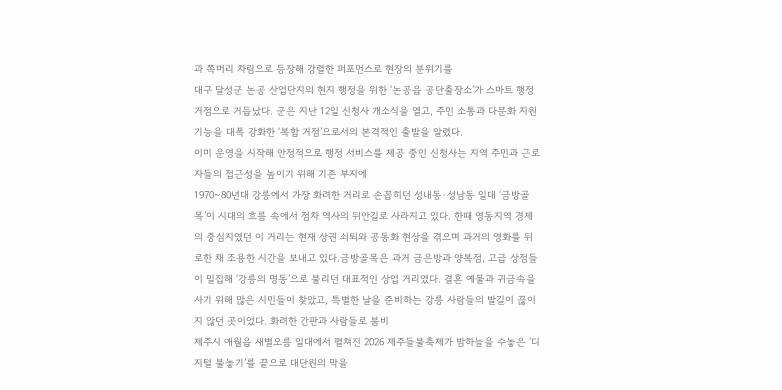과 쪽머리 차림으로 등장해 강렬한 퍼포먼스로 현장의 분위기를
대구 달성군 논공 산업단지의 현지 행정을 위한 ‘논공읍 공단출장소’가 스마트 행정 거점으로 거듭났다. 군은 지난 12일 신청사 개소식을 열고, 주민 소통과 다문화 지원 기능을 대폭 강화한 ‘복합 거점’으로서의 본격적인 출발을 알렸다.
이미 운영을 시작해 안정적으로 행정 서비스를 제공 중인 신청사는 지역 주민과 근로자들의 접근성을 높이기 위해 기존 부지에
1970~80년대 강릉에서 가장 화려한 거리로 손꼽히던 성내동·성남동 일대 ‘금방골목’이 시대의 흐름 속에서 점차 역사의 뒤안길로 사라지고 있다. 한때 영동지역 경제의 중심지였던 이 거리는 현재 상권 쇠퇴와 공동화 현상을 겪으며 과거의 영화를 뒤로한 채 조용한 시간을 보내고 있다.금방골목은 과거 금은방과 양복점, 고급 상점들이 밀집해 ‘강릉의 명동’으로 불리던 대표적인 상업 거리였다. 결혼 예물과 귀금속을 사기 위해 많은 시민들이 찾았고, 특별한 날을 준비하는 강릉 사람들의 발길이 끊이지 않던 곳이었다. 화려한 간판과 사람들로 붐비
제주시 애월읍 새별오름 일대에서 펼쳐진 2026 제주들불축제가 밤하늘을 수놓은 ‘디지털 불놓기’를 끝으로 대단원의 막을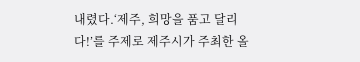내렸다.‘제주, 희망을 품고 달리다!’를 주제로 제주시가 주최한 올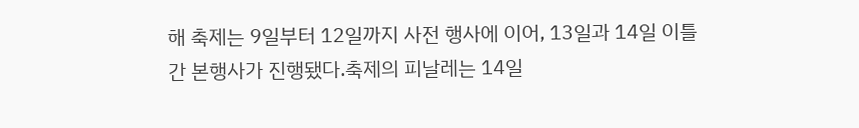해 축제는 9일부터 12일까지 사전 행사에 이어, 13일과 14일 이틀간 본행사가 진행됐다.축제의 피날레는 14일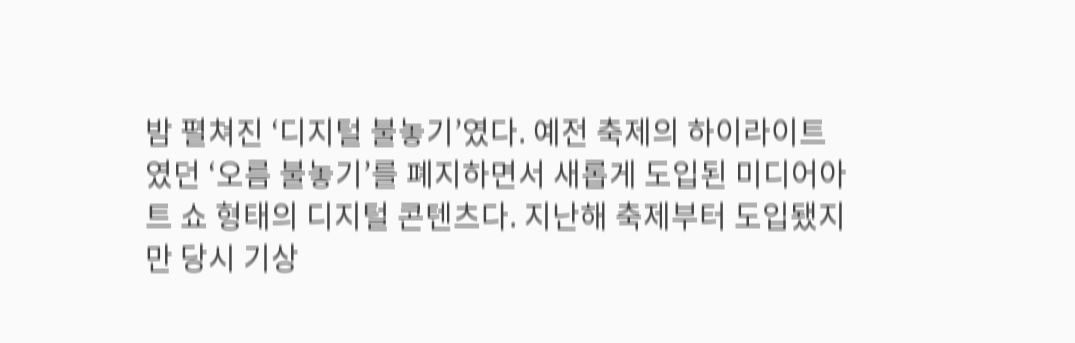밤 펼쳐진 ‘디지털 불놓기’였다. 예전 축제의 하이라이트였던 ‘오름 불놓기’를 폐지하면서 새롭게 도입된 미디어아트 쇼 형태의 디지털 콘텐츠다. 지난해 축제부터 도입됐지만 당시 기상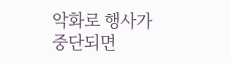악화로 행사가 중단되면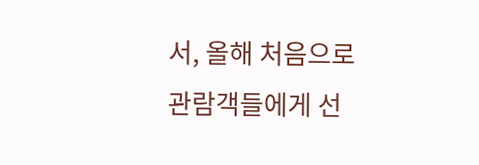서, 올해 처음으로 관람객들에게 선